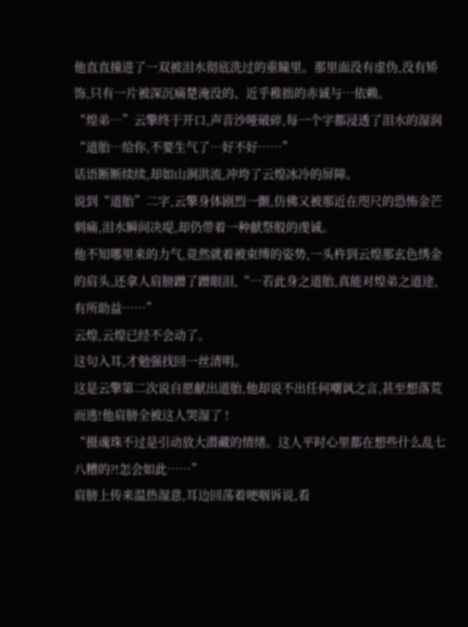他直直撞进了一双被泪水彻底洗过的重瞳里。那里面没有虚伪,没有矫饰,只有一片被深沉痛楚淹没的、近乎稚拙的赤诚与…依赖。
“煌弟…”云擎终于开口,声音沙哑破碎,每一个字都浸透了泪水的湿润“道胎…给你,不要生气了…好不好……”
话语断断续续,却如山涧洪流,冲垮了云煌冰冷的屏障。
说到“道胎”二字,云擎身体剧烈一颤,仿佛又被那近在咫尺的恐怖金芒刺痛,泪水瞬间决堤,却仍带着一种献祭般的虔诚。
他不知哪里来的力气,竟然就着被束缚的姿势,一头杵到云煌那玄色绣金的肩头,还拿人肩膀蹭了蹭眼泪,“…若此身之道胎,真能对煌弟之道途,有所助益……”
云煌,云煌已经不会动了。
这句入耳,才勉强找回一丝清明。
这是云擎第二次说自愿献出道胎,他却说不出任何嘲讽之言,甚至想落荒而逃!他肩膀全被这人哭湿了 !
“摄魂珠不过是引动放大潜藏的情绪。这人平时心里都在想些什么乱七八糟的?!怎会如此……”
肩膀上传来温热湿意,耳边回荡着哽咽诉说,看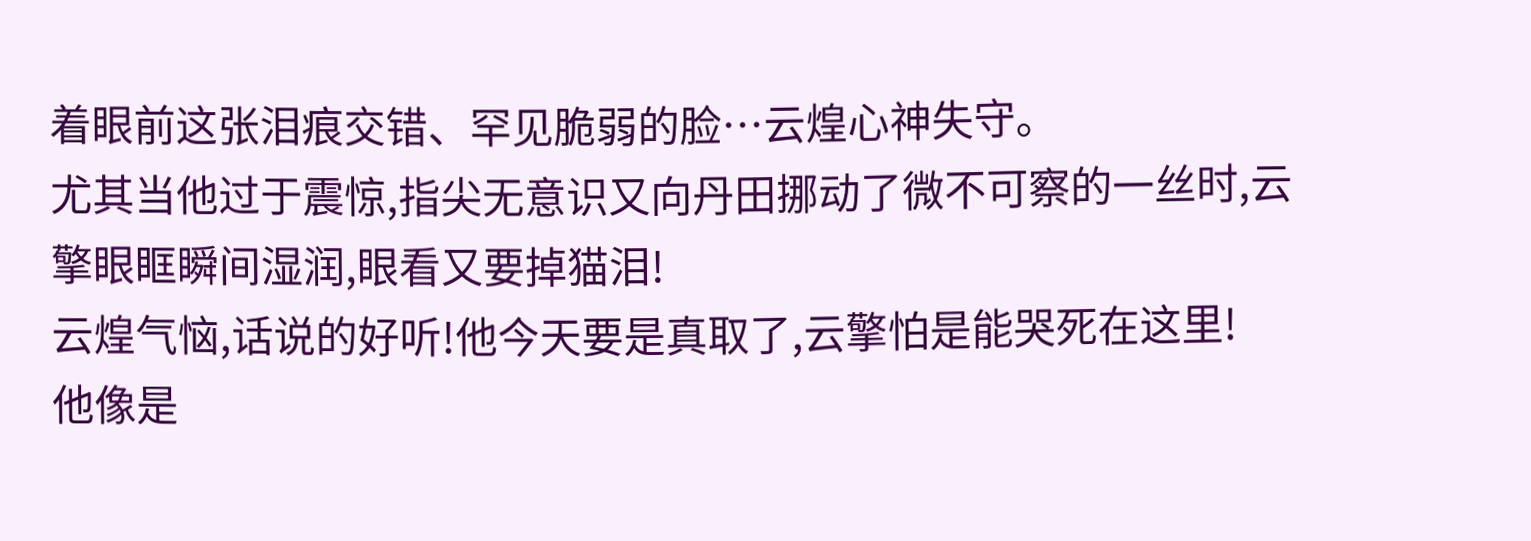着眼前这张泪痕交错、罕见脆弱的脸…云煌心神失守。
尤其当他过于震惊,指尖无意识又向丹田挪动了微不可察的一丝时,云擎眼眶瞬间湿润,眼看又要掉猫泪!
云煌气恼,话说的好听!他今天要是真取了,云擎怕是能哭死在这里!
他像是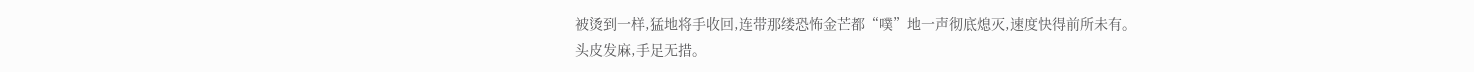被烫到一样,猛地将手收回,连带那缕恐怖金芒都“噗”地一声彻底熄灭,速度快得前所未有。
头皮发麻,手足无措。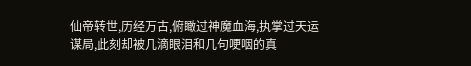仙帝转世,历经万古,俯瞰过神魔血海,执掌过天运谋局,此刻却被几滴眼泪和几句哽咽的真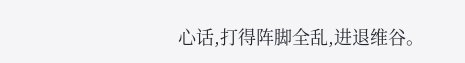心话,打得阵脚全乱,进退维谷。